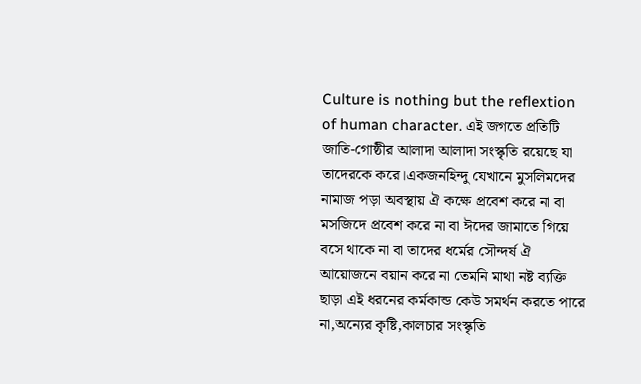Culture is nothing but the reflextion of human character. এই জগতে প্রতিটি জাতি-গোষ্ঠীর আলাদা আলাদা সংস্কৃতি রয়েছে যা তাদেরকে করে।একজনহিন্দু যেখানে মুসলিমদের নামাজ পড়া অবস্থায় ঐ কক্ষে প্রবেশ করে না বা মসজিদে প্রবেশ করে না বা ঈদের জামাতে গিয়ে বসে থাকে না বা তাদের ধর্মের সৌন্দর্ষ ঐ আয়োজনে বয়ান করে না তেমনি মাথা নষ্ট ব্যক্তি ছাড়া এই ধরনের কর্মকান্ড কেউ সমর্থন করতে পারে না,অন্যের কৃষ্টি,কালচার সংস্কৃতি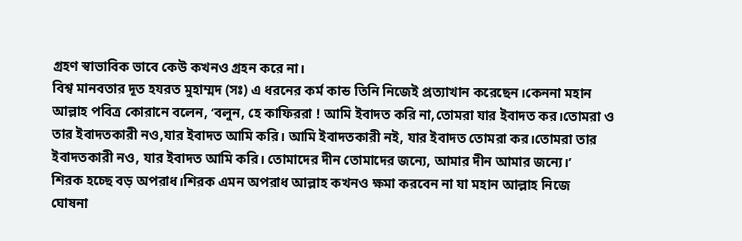গ্রহণ স্বাভাবিক ভাবে কেউ কখনও গ্রহন করে না।
বিশ্ব মানবতার দূত হযরত মুহাম্মদ (সঃ) এ ধরনের কর্ম কান্ড তিনি নিজেই প্রত্যাখান করেছেন।কেননা মহান আল্লাহ পবিত্র কোরানে বলেন, ‘বলুন, হে কাফিররা ! আমি ইবাদত করি না,তোমরা যার ইবাদত কর।তোমরা ও তার ইবাদতকারী নও,যার ইবাদত আমি করি। আমি ইবাদতকারী নই, যার ইবাদত তোমরা কর।তোমরা তার ইবাদতকারী নও, যার ইবাদত আমি করি। তোমাদের দীন তোমাদের জন্যে, আমার দীন আমার জন্যে।’
শিরক হচ্ছে বড় অপরাধ।শিরক এমন অপরাধ আল্লাহ কখনও ক্ষমা করবেন না যা মহান আল্লাহ নিজে
ঘোষনা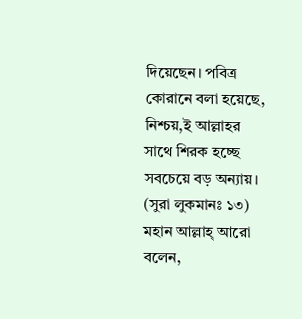দিয়েছেন। পবিত্র কোরানে বলা হয়েছে, নিশ্চয়,ই আল্লাহর সাথে শিরক হচ্ছে সবচেয়ে বড় অন্যায়।
(সুরা লুকমানঃ ১৩)
মহান আল্লাহ্ আরো বলেন,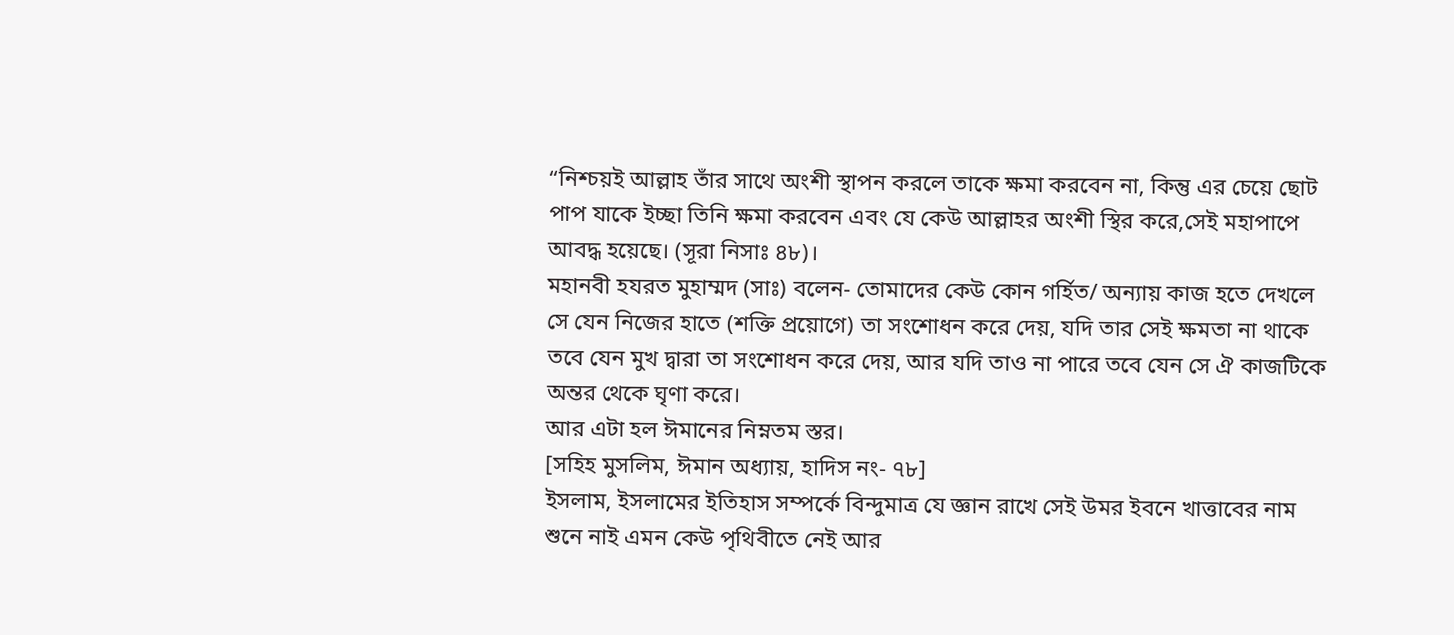“নিশ্চয়ই আল্লাহ তাঁর সাথে অংশী স্থাপন করলে তাকে ক্ষমা করবেন না, কিন্তু এর চেয়ে ছোট পাপ যাকে ইচ্ছা তিনি ক্ষমা করবেন এবং যে কেউ আল্লাহর অংশী স্থির করে,সেই মহাপাপে আবদ্ধ হয়েছে। (সূরা নিসাঃ ৪৮)।
মহানবী হযরত মুহাম্মদ (সাঃ) বলেন- তোমাদের কেউ কোন গর্হিত/ অন্যায় কাজ হতে দেখলে সে যেন নিজের হাতে (শক্তি প্রয়োগে) তা সংশোধন করে দেয়, যদি তার সেই ক্ষমতা না থাকে তবে যেন মুখ দ্বারা তা সংশোধন করে দেয়, আর যদি তাও না পারে তবে যেন সে ঐ কাজটিকে অন্তর থেকে ঘৃণা করে।
আর এটা হল ঈমানের নিম্নতম স্তর।
[সহিহ মুসলিম, ঈমান অধ্যায়, হাদিস নং- ৭৮]
ইসলাম, ইসলামের ইতিহাস সম্পর্কে বিন্দুমাত্র যে জ্ঞান রাখে সেই উমর ইবনে খাত্তাবের নাম শুনে নাই এমন কেউ পৃথিবীতে নেই আর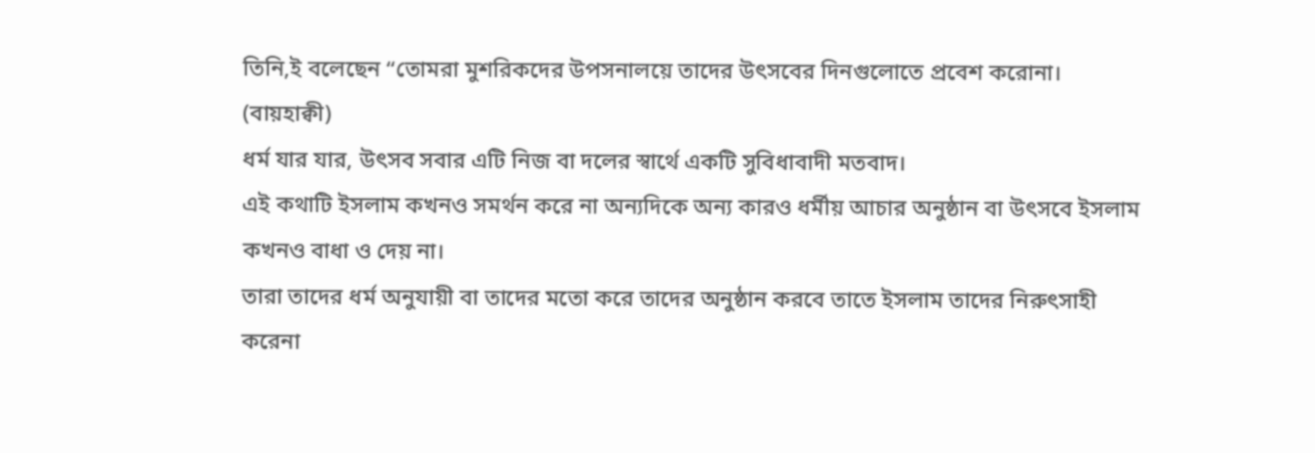তিনি,ই বলেছেন “তোমরা মুশরিকদের উপসনালয়ে তাদের উৎসবের দিনগুলোতে প্রবেশ করোনা। (বায়হাক্বী)
ধর্ম যার যার, উৎসব সবার এটি নিজ বা দলের স্বার্থে একটি সুবিধাবাদী মতবাদ।
এই কথাটি ইসলাম কখনও সমর্থন করে না অন্যদিকে অন্য কারও ধর্মীয় আচার অনুষ্ঠান বা উৎসবে ইসলাম কখনও বাধা ও দেয় না।
তারা তাদের ধর্ম অনুযায়ী বা তাদের মতো করে তাদের অনুষ্ঠান করবে তাতে ইসলাম তাদের নিরুৎসাহী করেনা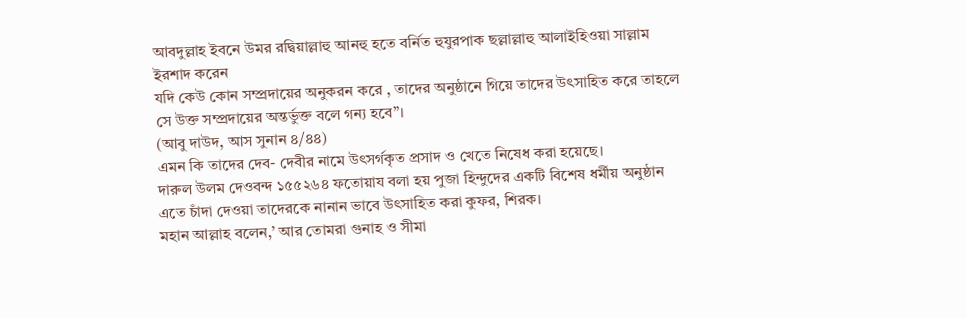আবদুল্লাহ ইবনে উমর রদ্বিয়াল্লাহু আনহু হতে বর্নিত হুযুরপাক ছল্লাল্লাহু আলাইহিওয়া সাল্লাম ইরশাদ করেন
যদি কেউ কোন সম্প্রদায়ের অনুকরন করে , তাদের অনুষ্ঠানে গিয়ে তাদের উৎসাহিত করে তাহলে সে উক্ত সম্প্রদায়ের অন্তর্ভুক্ত বলে গন্য হবে”।
(আবু দাউদ, আস সুনান ৪/৪৪)
এমন কি তাদের দেব- দেবীর নামে উৎসর্গকৃত প্রসাদ ও খেতে নিষেধ করা হয়েছে।
দারুল উলম দেওবন্দ ১৫৫২৬৪ ফতোয়ায বলা হয় পুজা হিন্দুদের একটি বিশেষ ধর্মীয় অনুষ্ঠান এতে চাঁদা দেওয়া তাদেরকে নানান ভাবে উৎসাহিত করা কুফর, শিরক।
মহান আল্লাহ বলেন,’ আর তোমরা গুনাহ ও সীমা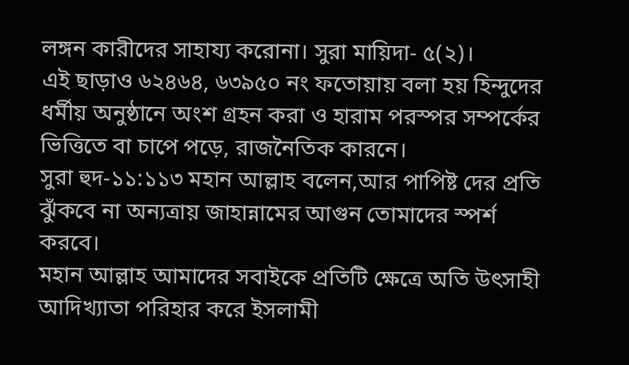লঙ্গন কারীদের সাহায্য করোনা। সুরা মায়িদা- ৫(২)।
এই ছাড়াও ৬২৪৬৪, ৬৩৯৫০ নং ফতোয়ায় বলা হয় হিন্দুদের ধর্মীয় অনুষ্ঠানে অংশ গ্রহন করা ও হারাম পরস্পর সম্পর্কের ভিত্তিতে বা চাপে পড়ে, রাজনৈতিক কারনে।
সুরা হুদ-১১:১১৩ মহান আল্লাহ বলেন,আর পাপিষ্ট দের প্রতি ঝুঁকবে না অন্যত্রায় জাহান্নামের আগুন তোমাদের স্পর্শ করবে।
মহান আল্লাহ আমাদের সবাইকে প্রতিটি ক্ষেত্রে অতি উৎসাহী আদিখ্যাতা পরিহার করে ইসলামী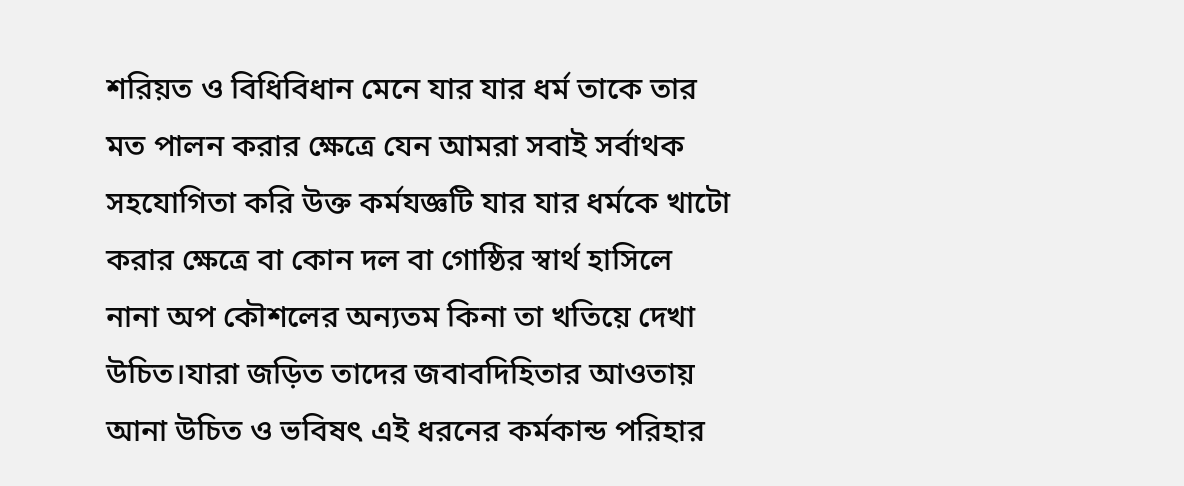শরিয়ত ও বিধিবিধান মেনে যার যার ধর্ম তাকে তার মত পালন করার ক্ষেত্রে যেন আমরা সবাই সর্বাথক সহযোগিতা করি উক্ত কর্মযজ্ঞটি যার যার ধর্মকে খাটো করার ক্ষেত্রে বা কোন দল বা গোষ্ঠির স্বার্থ হাসিলে নানা অপ কৌশলের অন্যতম কিনা তা খতিয়ে দেখা উচিত।যারা জড়িত তাদের জবাবদিহিতার আওতায় আনা উচিত ও ভবিষৎ এই ধরনের কর্মকান্ড পরিহার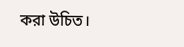করা উচিত।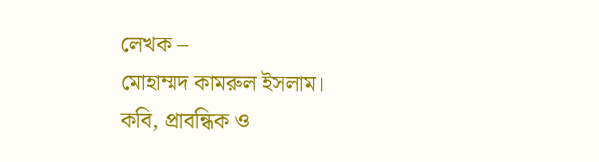লেখক –
মোহাম্মদ কামরুল ইসলাম।
কবি, প্রাবন্ধিক ও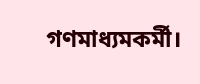গণমাধ্যমকর্মী।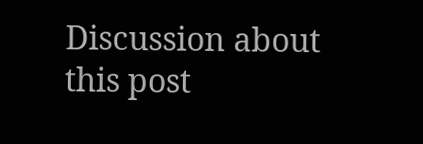Discussion about this post